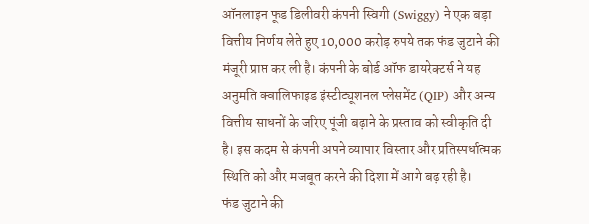ऑनलाइन फूड डिलीवरी कंपनी स्विगी (Swiggy) ने एक बड़ा वित्तीय निर्णय लेते हुए 10,000 करोड़ रुपये तक फंड जुटाने की मंजूरी प्राप्त कर ली है। कंपनी के बोर्ड ऑफ डायरेक्टर्स ने यह अनुमति क्वालिफाइड इंस्टीट्यूशनल प्लेसमेंट (QIP) और अन्य वित्तीय साधनों के जरिए पूंजी बढ़ाने के प्रस्ताव को स्वीकृति दी है। इस कदम से कंपनी अपने व्यापार विस्तार और प्रतिस्पर्धात्मक स्थिति को और मजबूत करने की दिशा में आगे बढ़ रही है।
फंड जुटाने की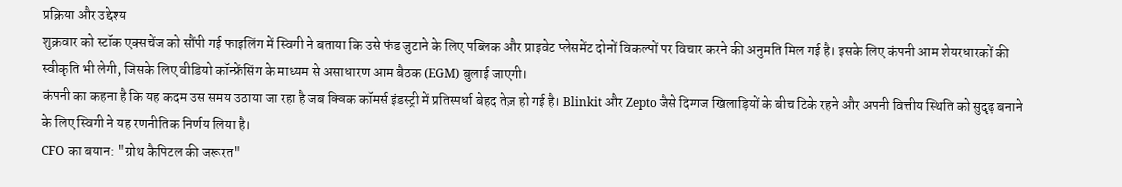प्रक्रिया और उद्देश्य
शुक्रवार को स्टॉक एक्सचेंज को सौंपी गई फाइलिंग में स्विगी ने बताया कि उसे फंड जुटाने के लिए पब्लिक और प्राइवेट प्लेसमेंट दोनों विकल्पों पर विचार करने की अनुमति मिल गई है। इसके लिए कंपनी आम शेयरधारकों की स्वीकृति भी लेगी, जिसके लिए वीडियो कॉन्फ्रेंसिंग के माध्यम से असाधारण आम बैठक (EGM) बुलाई जाएगी।
कंपनी का कहना है कि यह कदम उस समय उठाया जा रहा है जब क्विक कॉमर्स इंडस्ट्री में प्रतिस्पर्धा बेहद तेज़ हो गई है। Blinkit और Zepto जैसे दिग्गज खिलाड़ियों के बीच टिके रहने और अपनी वित्तीय स्थिति को सुदृढ़ बनाने के लिए स्विगी ने यह रणनीतिक निर्णय लिया है।
CFO का बयान: "ग्रोथ कैपिटल की जरूरत"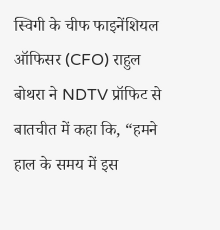स्विगी के चीफ फाइनेंशियल ऑफिसर (CFO) राहुल बोथरा ने NDTV प्रॉफिट से बातचीत में कहा कि, “हमने हाल के समय में इस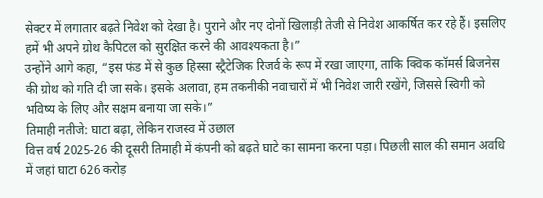सेक्टर में लगातार बढ़ते निवेश को देखा है। पुराने और नए दोनों खिलाड़ी तेजी से निवेश आकर्षित कर रहे हैं। इसलिए हमें भी अपने ग्रोथ कैपिटल को सुरक्षित करने की आवश्यकता है।”
उन्होंने आगे कहा, “इस फंड में से कुछ हिस्सा स्ट्रैटेजिक रिजर्व के रूप में रखा जाएगा, ताकि क्विक कॉमर्स बिजनेस की ग्रोथ को गति दी जा सके। इसके अलावा, हम तकनीकी नवाचारों में भी निवेश जारी रखेंगे, जिससे स्विगी को भविष्य के लिए और सक्षम बनाया जा सके।”
तिमाही नतीजे: घाटा बढ़ा, लेकिन राजस्व में उछाल
वित्त वर्ष 2025-26 की दूसरी तिमाही में कंपनी को बढ़ते घाटे का सामना करना पड़ा। पिछली साल की समान अवधि में जहां घाटा 626 करोड़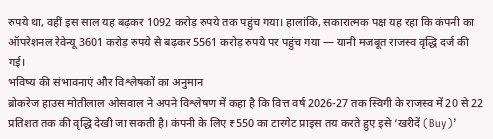रुपये था, वहीं इस साल यह बढ़कर 1092 करोड़ रुपये तक पहुंच गया। हालांकि, सकारात्मक पक्ष यह रहा कि कंपनी का ऑपरेशनल रेवेन्यू 3601 करोड़ रुपये से बढ़कर 5561 करोड़ रुपये पर पहुंच गया — यानी मजबूत राजस्व वृद्धि दर्ज की गई।
भविष्य की संभावनाएं और विश्लेषकों का अनुमान
ब्रोकरेज हाउस मोतीलाल ओसवाल ने अपने विश्लेषण में कहा है कि वित्त वर्ष 2026-27 तक स्विगी के राजस्व में 20 से 22 प्रतिशत तक की वृद्धि देखी जा सकती है। कंपनी के लिए ₹550 का टारगेट प्राइस तय करते हुए इसे ‘खरीदें (Buy)’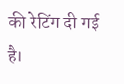की रेटिंग दी गई है।